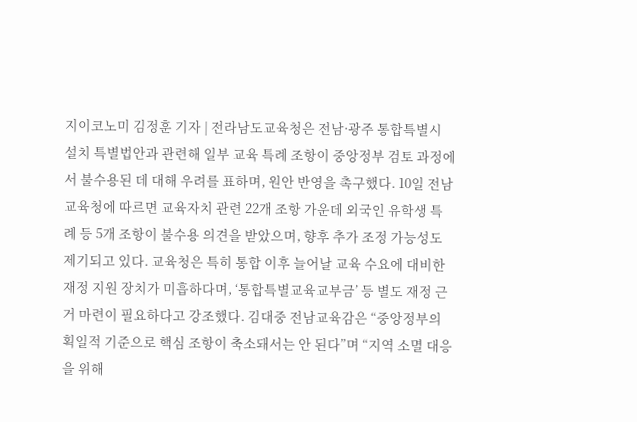지이코노미 김정훈 기자 | 전라남도교육청은 전남·광주 통합특별시 설치 특별법안과 관련해 일부 교육 특례 조항이 중앙정부 검토 과정에서 불수용된 데 대해 우려를 표하며, 원안 반영을 촉구했다. 10일 전남교육청에 따르면 교육자치 관련 22개 조항 가운데 외국인 유학생 특례 등 5개 조항이 불수용 의견을 받았으며, 향후 추가 조정 가능성도 제기되고 있다. 교육청은 특히 통합 이후 늘어날 교육 수요에 대비한 재정 지원 장치가 미흡하다며, ‘통합특별교육교부금’ 등 별도 재정 근거 마련이 필요하다고 강조했다. 김대중 전남교육감은 “중앙정부의 획일적 기준으로 핵심 조항이 축소돼서는 안 된다”며 “지역 소멸 대응을 위해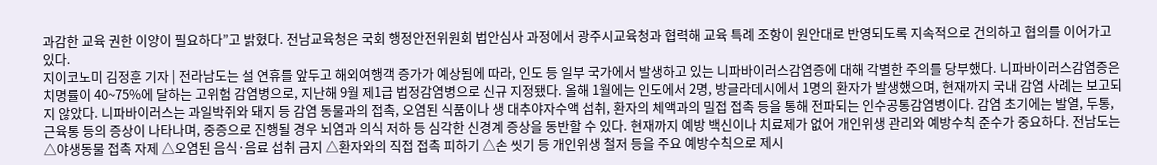과감한 교육 권한 이양이 필요하다”고 밝혔다. 전남교육청은 국회 행정안전위원회 법안심사 과정에서 광주시교육청과 협력해 교육 특례 조항이 원안대로 반영되도록 지속적으로 건의하고 협의를 이어가고 있다.
지이코노미 김정훈 기자 | 전라남도는 설 연휴를 앞두고 해외여행객 증가가 예상됨에 따라, 인도 등 일부 국가에서 발생하고 있는 니파바이러스감염증에 대해 각별한 주의를 당부했다. 니파바이러스감염증은 치명률이 40~75%에 달하는 고위험 감염병으로, 지난해 9월 제1급 법정감염병으로 신규 지정됐다. 올해 1월에는 인도에서 2명, 방글라데시에서 1명의 환자가 발생했으며, 현재까지 국내 감염 사례는 보고되지 않았다. 니파바이러스는 과일박쥐와 돼지 등 감염 동물과의 접촉, 오염된 식품이나 생 대추야자수액 섭취, 환자의 체액과의 밀접 접촉 등을 통해 전파되는 인수공통감염병이다. 감염 초기에는 발열, 두통, 근육통 등의 증상이 나타나며, 중증으로 진행될 경우 뇌염과 의식 저하 등 심각한 신경계 증상을 동반할 수 있다. 현재까지 예방 백신이나 치료제가 없어 개인위생 관리와 예방수칙 준수가 중요하다. 전남도는 △야생동물 접촉 자제 △오염된 음식·음료 섭취 금지 △환자와의 직접 접촉 피하기 △손 씻기 등 개인위생 철저 등을 주요 예방수칙으로 제시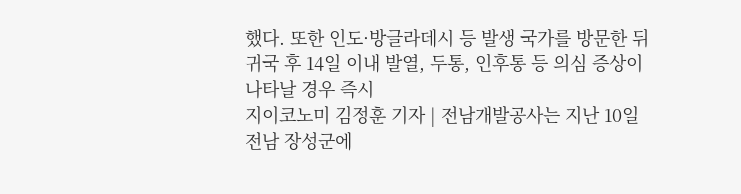했다. 또한 인도·방글라데시 등 발생 국가를 방문한 뒤 귀국 후 14일 이내 발열, 두통, 인후통 등 의심 증상이 나타날 경우 즉시
지이코노미 김정훈 기자 | 전남개발공사는 지난 10일 전남 장성군에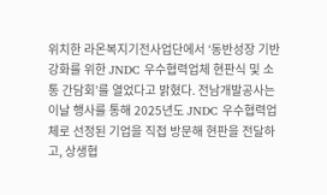위치한 라온복지기전사업단에서 ‘동반성장 기반 강화를 위한 JNDC 우수협력업체 현판식 및 소통 간담회’를 열었다고 밝혔다. 전남개발공사는 이날 행사를 통해 2025년도 JNDC 우수협력업체로 선정된 기업을 직접 방문해 현판을 전달하고, 상생협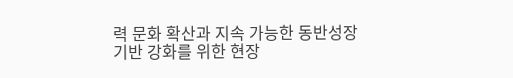력 문화 확산과 지속 가능한 동반성장 기반 강화를 위한 현장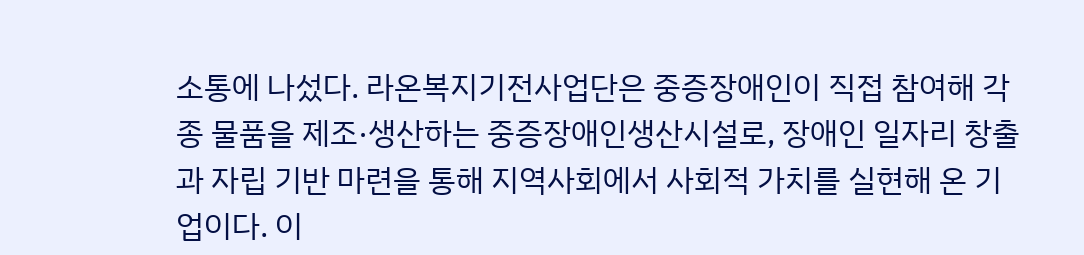소통에 나섰다. 라온복지기전사업단은 중증장애인이 직접 참여해 각종 물품을 제조·생산하는 중증장애인생산시설로, 장애인 일자리 창출과 자립 기반 마련을 통해 지역사회에서 사회적 가치를 실현해 온 기업이다. 이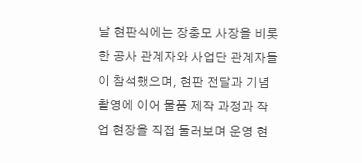날 현판식에는 장충모 사장을 비롯한 공사 관계자와 사업단 관계자들이 참석했으며, 현판 전달과 기념 촬영에 이어 물품 제작 과정과 작업 현장을 직접 둘러보며 운영 현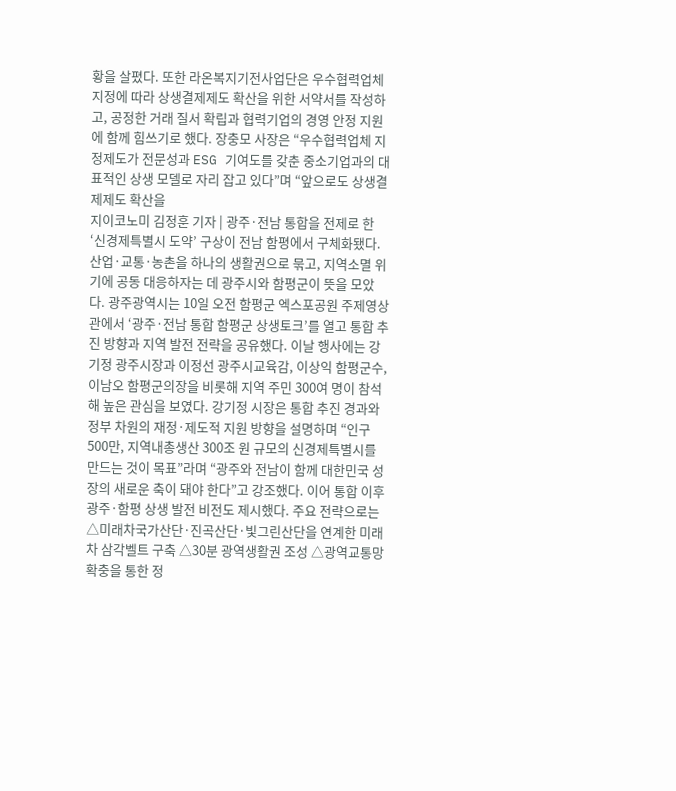황을 살폈다. 또한 라온복지기전사업단은 우수협력업체 지정에 따라 상생결제제도 확산을 위한 서약서를 작성하고, 공정한 거래 질서 확립과 협력기업의 경영 안정 지원에 함께 힘쓰기로 했다. 장충모 사장은 “우수협력업체 지정제도가 전문성과 ESG 기여도를 갖춘 중소기업과의 대표적인 상생 모델로 자리 잡고 있다”며 “앞으로도 상생결제제도 확산을
지이코노미 김정훈 기자 | 광주·전남 통합을 전제로 한 ‘신경제특별시 도약’ 구상이 전남 함평에서 구체화됐다. 산업·교통·농촌을 하나의 생활권으로 묶고, 지역소멸 위기에 공동 대응하자는 데 광주시와 함평군이 뜻을 모았다. 광주광역시는 10일 오전 함평군 엑스포공원 주제영상관에서 ‘광주·전남 통합 함평군 상생토크’를 열고 통합 추진 방향과 지역 발전 전략을 공유했다. 이날 행사에는 강기정 광주시장과 이정선 광주시교육감, 이상익 함평군수, 이남오 함평군의장을 비롯해 지역 주민 300여 명이 참석해 높은 관심을 보였다. 강기정 시장은 통합 추진 경과와 정부 차원의 재정·제도적 지원 방향을 설명하며 “인구 500만, 지역내총생산 300조 원 규모의 신경제특별시를 만드는 것이 목표”라며 “광주와 전남이 함께 대한민국 성장의 새로운 축이 돼야 한다”고 강조했다. 이어 통합 이후 광주·함평 상생 발전 비전도 제시했다. 주요 전략으로는 △미래차국가산단·진곡산단·빛그린산단을 연계한 미래차 삼각벨트 구축 △30분 광역생활권 조성 △광역교통망 확충을 통한 정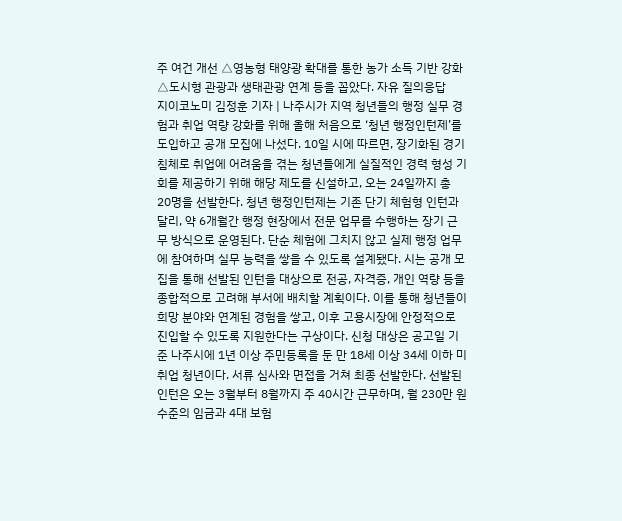주 여건 개선 △영농형 태양광 확대를 통한 농가 소득 기반 강화 △도시형 관광과 생태관광 연계 등을 꼽았다. 자유 질의응답
지이코노미 김정훈 기자 | 나주시가 지역 청년들의 행정 실무 경험과 취업 역량 강화를 위해 올해 처음으로 ‘청년 행정인턴제’를 도입하고 공개 모집에 나섰다. 10일 시에 따르면, 장기화된 경기 침체로 취업에 어려움을 겪는 청년들에게 실질적인 경력 형성 기회를 제공하기 위해 해당 제도를 신설하고, 오는 24일까지 총 20명을 선발한다. 청년 행정인턴제는 기존 단기 체험형 인턴과 달리, 약 6개월간 행정 현장에서 전문 업무를 수행하는 장기 근무 방식으로 운영된다. 단순 체험에 그치지 않고 실제 행정 업무에 참여하며 실무 능력을 쌓을 수 있도록 설계됐다. 시는 공개 모집을 통해 선발된 인턴을 대상으로 전공, 자격증, 개인 역량 등을 종합적으로 고려해 부서에 배치할 계획이다. 이를 통해 청년들이 희망 분야와 연계된 경험을 쌓고, 이후 고용시장에 안정적으로 진입할 수 있도록 지원한다는 구상이다. 신청 대상은 공고일 기준 나주시에 1년 이상 주민등록을 둔 만 18세 이상 34세 이하 미취업 청년이다. 서류 심사와 면접을 거쳐 최종 선발한다. 선발된 인턴은 오는 3월부터 8월까지 주 40시간 근무하며, 월 230만 원 수준의 임금과 4대 보험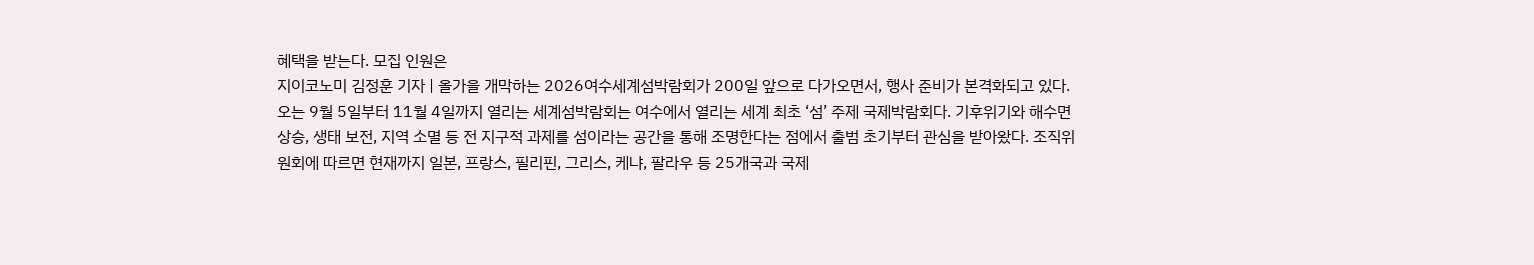혜택을 받는다. 모집 인원은
지이코노미 김정훈 기자 | 올가을 개막하는 2026여수세계섬박람회가 200일 앞으로 다가오면서, 행사 준비가 본격화되고 있다. 오는 9월 5일부터 11월 4일까지 열리는 세계섬박람회는 여수에서 열리는 세계 최초 ‘섬’ 주제 국제박람회다. 기후위기와 해수면 상승, 생태 보전, 지역 소멸 등 전 지구적 과제를 섬이라는 공간을 통해 조명한다는 점에서 출범 초기부터 관심을 받아왔다. 조직위원회에 따르면 현재까지 일본, 프랑스, 필리핀, 그리스, 케냐, 팔라우 등 25개국과 국제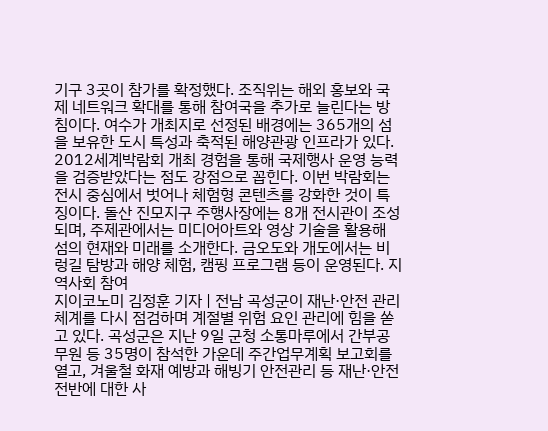기구 3곳이 참가를 확정했다. 조직위는 해외 홍보와 국제 네트워크 확대를 통해 참여국을 추가로 늘린다는 방침이다. 여수가 개최지로 선정된 배경에는 365개의 섬을 보유한 도시 특성과 축적된 해양관광 인프라가 있다. 2012세계박람회 개최 경험을 통해 국제행사 운영 능력을 검증받았다는 점도 강점으로 꼽힌다. 이번 박람회는 전시 중심에서 벗어나 체험형 콘텐츠를 강화한 것이 특징이다. 돌산 진모지구 주행사장에는 8개 전시관이 조성되며, 주제관에서는 미디어아트와 영상 기술을 활용해 섬의 현재와 미래를 소개한다. 금오도와 개도에서는 비렁길 탐방과 해양 체험, 캠핑 프로그램 등이 운영된다. 지역사회 참여
지이코노미 김정훈 기자 | 전남 곡성군이 재난·안전 관리 체계를 다시 점검하며 계절별 위험 요인 관리에 힘을 쏟고 있다. 곡성군은 지난 9일 군청 소통마루에서 간부공무원 등 35명이 참석한 가운데 주간업무계획 보고회를 열고, 겨울철 화재 예방과 해빙기 안전관리 등 재난·안전 전반에 대한 사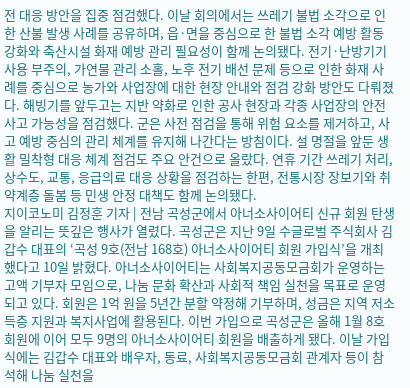전 대응 방안을 집중 점검했다. 이날 회의에서는 쓰레기 불법 소각으로 인한 산불 발생 사례를 공유하며, 읍·면을 중심으로 한 불법 소각 예방 활동 강화와 축산시설 화재 예방 관리 필요성이 함께 논의됐다. 전기·난방기기 사용 부주의, 가연물 관리 소홀, 노후 전기 배선 문제 등으로 인한 화재 사례를 중심으로 농가와 사업장에 대한 현장 안내와 점검 강화 방안도 다뤄졌다. 해빙기를 앞두고는 지반 약화로 인한 공사 현장과 각종 사업장의 안전사고 가능성을 점검했다. 군은 사전 점검을 통해 위험 요소를 제거하고, 사고 예방 중심의 관리 체계를 유지해 나간다는 방침이다. 설 명절을 앞둔 생활 밀착형 대응 체계 점검도 주요 안건으로 올랐다. 연휴 기간 쓰레기 처리, 상수도, 교통, 응급의료 대응 상황을 점검하는 한편, 전통시장 장보기와 취약계층 돌봄 등 민생 안정 대책도 함께 논의됐다.
지이코노미 김정훈 기자 | 전남 곡성군에서 아너소사이어티 신규 회원 탄생을 알리는 뜻깊은 행사가 열렸다. 곡성군은 지난 9일 수글로벌 주식회사 김갑수 대표의 ‘곡성 9호(전남 168호) 아너소사이어티 회원 가입식’을 개최했다고 10일 밝혔다. 아너소사이어티는 사회복지공동모금회가 운영하는 고액 기부자 모임으로, 나눔 문화 확산과 사회적 책임 실천을 목표로 운영되고 있다. 회원은 1억 원을 5년간 분할 약정해 기부하며, 성금은 지역 저소득층 지원과 복지사업에 활용된다. 이번 가입으로 곡성군은 올해 1월 8호 회원에 이어 모두 9명의 아너소사이어티 회원을 배출하게 됐다. 이날 가입식에는 김갑수 대표와 배우자, 동료, 사회복지공동모금회 관계자 등이 참석해 나눔 실천을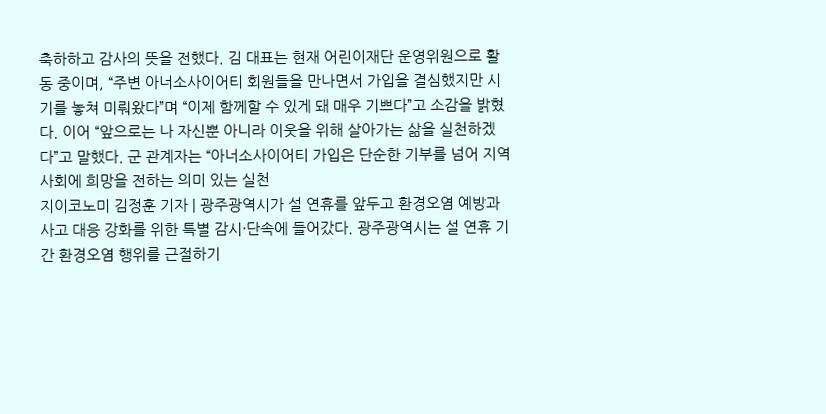축하하고 감사의 뜻을 전했다. 김 대표는 현재 어린이재단 운영위원으로 활동 중이며, “주변 아너소사이어티 회원들을 만나면서 가입을 결심했지만 시기를 놓쳐 미뤄왔다”며 “이제 함께할 수 있게 돼 매우 기쁘다”고 소감을 밝혔다. 이어 “앞으로는 나 자신뿐 아니라 이웃을 위해 살아가는 삶을 실천하겠다”고 말했다. 군 관계자는 “아너소사이어티 가입은 단순한 기부를 넘어 지역사회에 희망을 전하는 의미 있는 실천
지이코노미 김정훈 기자 | 광주광역시가 설 연휴를 앞두고 환경오염 예방과 사고 대응 강화를 위한 특별 감시·단속에 들어갔다. 광주광역시는 설 연휴 기간 환경오염 행위를 근절하기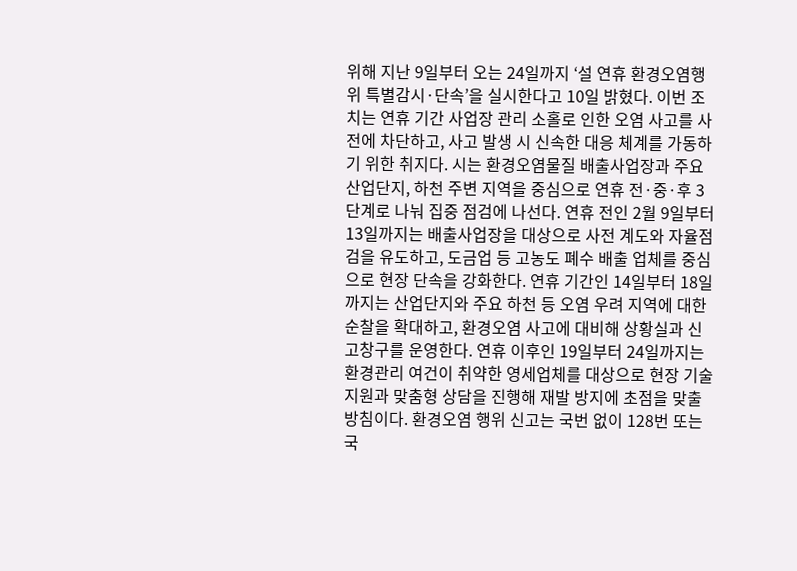위해 지난 9일부터 오는 24일까지 ‘설 연휴 환경오염행위 특별감시·단속’을 실시한다고 10일 밝혔다. 이번 조치는 연휴 기간 사업장 관리 소홀로 인한 오염 사고를 사전에 차단하고, 사고 발생 시 신속한 대응 체계를 가동하기 위한 취지다. 시는 환경오염물질 배출사업장과 주요 산업단지, 하천 주변 지역을 중심으로 연휴 전·중·후 3단계로 나눠 집중 점검에 나선다. 연휴 전인 2월 9일부터 13일까지는 배출사업장을 대상으로 사전 계도와 자율점검을 유도하고, 도금업 등 고농도 폐수 배출 업체를 중심으로 현장 단속을 강화한다. 연휴 기간인 14일부터 18일까지는 산업단지와 주요 하천 등 오염 우려 지역에 대한 순찰을 확대하고, 환경오염 사고에 대비해 상황실과 신고창구를 운영한다. 연휴 이후인 19일부터 24일까지는 환경관리 여건이 취약한 영세업체를 대상으로 현장 기술지원과 맞춤형 상담을 진행해 재발 방지에 초점을 맞출 방침이다. 환경오염 행위 신고는 국번 없이 128번 또는 국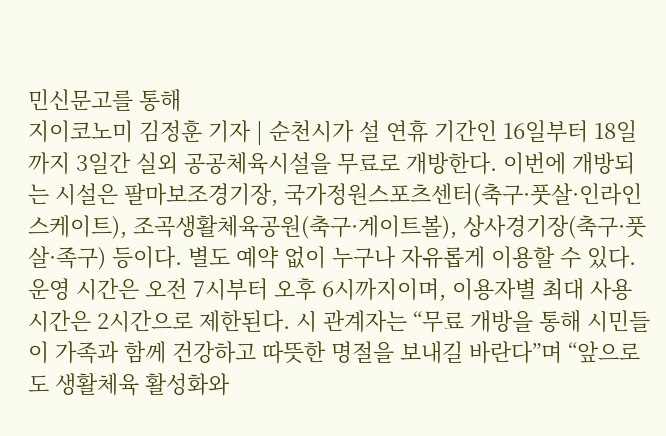민신문고를 통해
지이코노미 김정훈 기자 | 순천시가 설 연휴 기간인 16일부터 18일까지 3일간 실외 공공체육시설을 무료로 개방한다. 이번에 개방되는 시설은 팔마보조경기장, 국가정원스포츠센터(축구·풋살·인라인스케이트), 조곡생활체육공원(축구·게이트볼), 상사경기장(축구·풋살·족구) 등이다. 별도 예약 없이 누구나 자유롭게 이용할 수 있다. 운영 시간은 오전 7시부터 오후 6시까지이며, 이용자별 최대 사용 시간은 2시간으로 제한된다. 시 관계자는 “무료 개방을 통해 시민들이 가족과 함께 건강하고 따뜻한 명절을 보내길 바란다”며 “앞으로도 생활체육 활성화와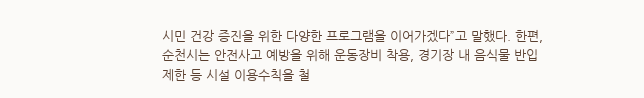시민 건강 증진을 위한 다양한 프로그램을 이어가겠다”고 말했다. 한편, 순천시는 안전사고 예방을 위해 운동장비 착용, 경기장 내 음식물 반입 제한 등 시설 이용수칙을 철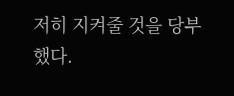저히 지켜줄 것을 당부했다.